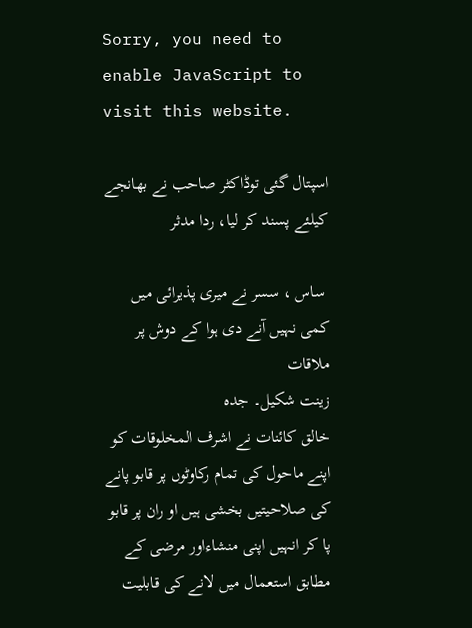Sorry, you need to enable JavaScript to visit this website.

اسپتال گئی توڈاکٹر صاحب نے بھانجے کیلئے پسند کر لیا، ردا مدثر

 ساس ، سسر نے میری پذیرائی میں کمی نہیں آنے دی ہوا کے دوش پر ملاقات
زینت شکیل۔ جدہ
خالق کائنات نے اشرف المخلوقات کو اپنے ماحول کی تمام رکاوٹوں پر قابو پانے کی صلاحیتیں بخشی ہیں او ران پر قابو پا کر انہیں اپنی منشاءاور مرضی کے مطابق استعمال میں لانے کی قابلیت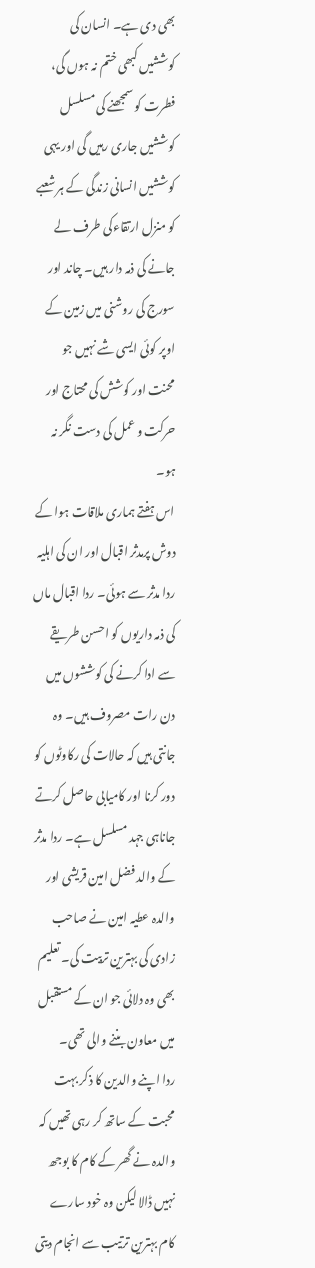بھی دی ہے۔ انسان کی کوششیں کبھی ختم نہ ہوں گی، فطرت کو سمجھنے کی مسلسل کوششیں جاری رہیں گی اور یہی کوششیں انسانی زندگی کے ہر شعبے کو منزل ارتقاءکی طرف لے جانے کی ذمہ دار ہیں۔ چاند اور سورج کی روشنی میں زمین کے اوپر کوئی ایسی شے نہیں جو محنت اور کوشش کی محتاج اور حرکت و عمل کی دست نگر نہ ہو۔
اس ہفتے ہماری ملاقات ہوا کے دوش پرمدثر اقبال اور ان کی اہلیہ ردا مدثر سے ہوئی۔ ردا اقبال ماں کی ذمہ داریوں کو احسن طریقے سے ادا کرنے کی کوششوں میں دن رات مصروف ہیں۔ وہ جانتی ہیں کہ حالات کی رکاوٹوں کو دور کرنا اور کامیابی حاصل کرتے جاناہی جہد مسلسل ہے۔ ردا مدثر کے والد فضل امین قریشی اور والدہ عطیہ امین نے صاحب زادی کی بہترین تربیت کی۔ تعلیم بھی وہ دلائی جو ان کے مستقبل میں معاون بننے والی تھی۔
ردا اپنے والدین کا ذکر بہت محبت کے ساتھ کر رہی تھیں کہ والدہ نے گھر کے کام کا بوجھ نہیں ڈالا لیکن وہ خود سارے کام بہترین ترتیب سے انجام دیتی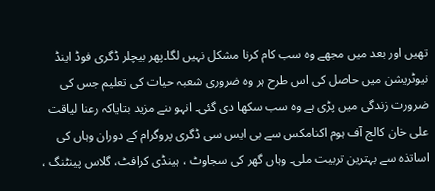تھیں اور بعد میں مجھے وہ سب کام کرنا مشکل نہیں لگا۔پھر بیچلر ڈگری فوڈ اینڈ نیوٹریشن میں حاصل کی اس طرح ہر وہ ضروری شعبہ حیات کی تعلیم جس کی ضرورت زندگی میں پڑی ہے وہ سب سکھا دی گئی۔ انہو ںنے مزید بتایاکہ رعنا لیاقت علی خان کالج آف ہوم اکنامکس سے بی ایس سی ڈگری پروگرام کے دوران وہاں کی اساتذہ سے بہترین تربیت ملی۔ وہاں گھر کی سجاوٹ ، ہینڈی کرافٹ، گلاس پینٹنگ ،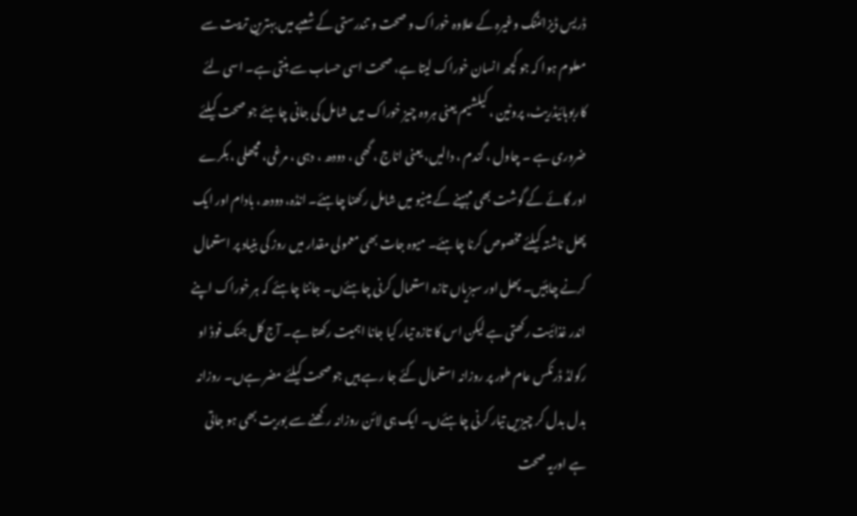ڈریس ڈیزائننگ وغیرہ کے علاوہ خوراک و صحت و تندرستی کے شعبے میں بہترین تربیت سے معلوم ہوا کہ جو کچھ انسان خوراک لیتا ہے، صحت اسی حساب سے بنتی ہے۔ اسی لئے کاربوہائیڈریٹ، پروٹین ، کیلشیم یعنی ہروہ چیز خوراک میں شامل کی جانی چاہئے جو صحت کیلئے ضروری ہے ۔ چاول ، گندم ، دالیں، یعنی اناج ، گھی ، دودھ ، دہی ، مرغی، مچھلی ، بکرے اور گائے کے گوشت بھی مہینے کے مینیو میں شامل رکھنا چاہئے۔ انڈہ، دودھ، بادام اور ایک پھل ناشتہ کیلئے مخصوص کرنا چاہئے۔ میوہ جات بھی معمولی مقدار میں روز کی بنیاد پر استعمال کرنے چاہئیں۔ پھل اور سبزیاں تازہ استعمال کرنی چاہئےں۔ جاننا چاہئے کہ ہر خوراک اپنے اندر غذائیت رکھتی ہے لیکن اس کا تازہ تیار کیا جانا اہمیت رکھتا ہے۔ آج کل جنک فوڈ او رکولڈ ڈرنکس عام طور پر روزانہ استعمال کئے جا رہے ہیں جو صحت کیلئے مضر ہےں۔ روزانہ بدل بدل کر چیزیں تیار کرنی چاہئےں۔ ایک ہی لائن روزانہ رکھنے سے بوریت بھی ہو جاتی ہے اوریہ صحت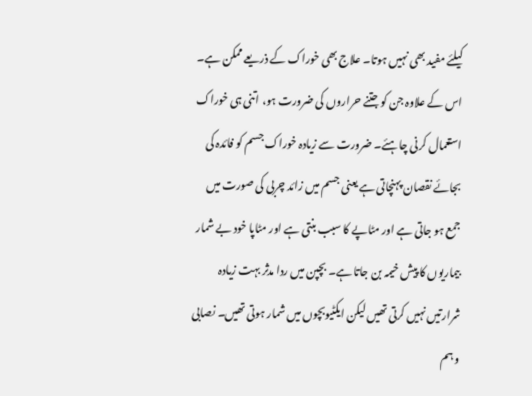کیلئے مفید بھی نہیں ہوتا۔ علاج بھی خوراک کے ذریعے ممکن ہے۔ اس کے علاوہ جن کو جتنے حراروں کی ضرورت ہو، اتنی ہی خوراک استعمال کرنی چاہئے۔ ضرورت سے زیادہ خوراک جسم کو فائدہ کی بجائے نقصان پہنچاتی ہے یعنی جسم میں زائد چربی کی صورت میں جمع ہو جاتی ہے اور مٹاپے کا سبب بنتی ہے اور مٹاپا خود بے شمار بیماریوں کا پیش خیمہ بن جاتا ہے۔ بچپن میں ردا مدثر بہت زیادہ شرارتیں نہیں کرتی تھیں لیکن ایکٹیوبچوں میں شمار ہوتی تھیں۔ نصابی و ہم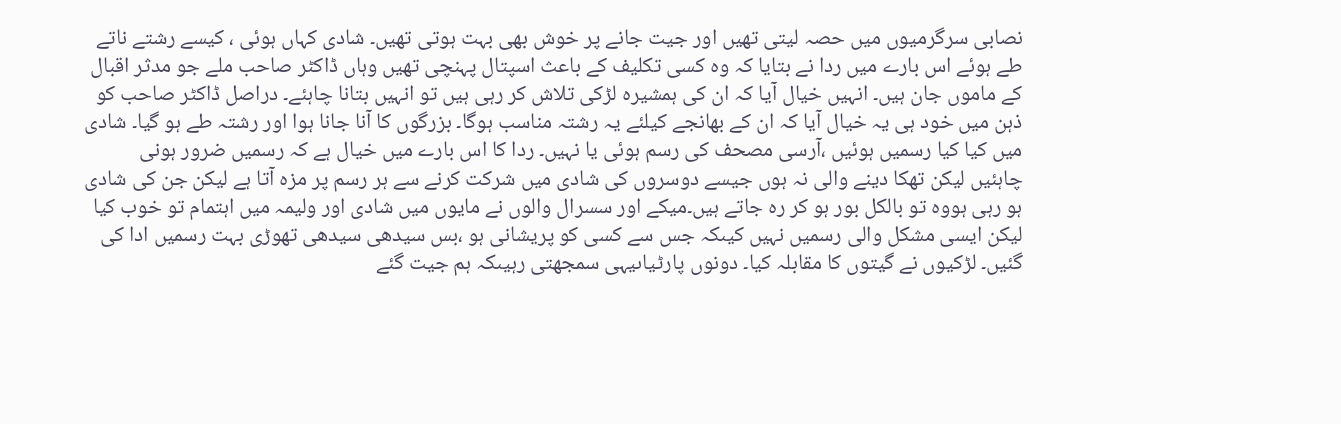نصابی سرگرمیوں میں حصہ لیتی تھیں اور جیت جانے پر خوش بھی بہت ہوتی تھیں۔ شادی کہاں ہوئی ، کیسے رشتے ناتے طے ہوئے اس بارے میں ردا نے بتایا کہ وہ کسی تکلیف کے باعث اسپتال پہنچی تھیں وہاں ڈاکٹر صاحب ملے جو مدثر اقبال کے ماموں جان ہیں۔ انہیں خیال آیا کہ ان کی ہمشیرہ لڑکی تلاش کر رہی ہیں تو انہیں بتانا چاہئے۔ دراصل ڈاکٹر صاحب کو ذہن میں خود ہی یہ خیال آیا کہ ان کے بھانجے کیلئے یہ رشتہ مناسب ہوگا۔ بزرگوں کا آنا جانا ہوا اور رشتہ طے ہو گیا۔ شادی میں کیا کیا رسمیں ہوئیں ،آرسی مصحف کی رسم ہوئی یا نہیں۔ ردا کا اس بارے میں خیال ہے کہ رسمیں ضرور ہونی چاہئیں لیکن تھکا دینے والی نہ ہوں جیسے دوسروں کی شادی میں شرکت کرنے سے ہر رسم پر مزہ آتا ہے لیکن جن کی شادی ہو رہی ہووہ تو بالکل بور ہو کر رہ جاتے ہیں۔میکے اور سسرال والوں نے مایوں میں شادی اور ولیمہ میں اہتمام تو خوب کیا لیکن ایسی مشکل والی رسمیں نہیں کیںکہ جس سے کسی کو پریشانی ہو ،بس سیدھی سیدھی تھوڑی بہت رسمیں ادا کی گئیں۔ لڑکیوں نے گیتوں کا مقابلہ کیا۔ دونوں پارٹیاںیہی سمجھتی رہیںکہ ہم جیت گئے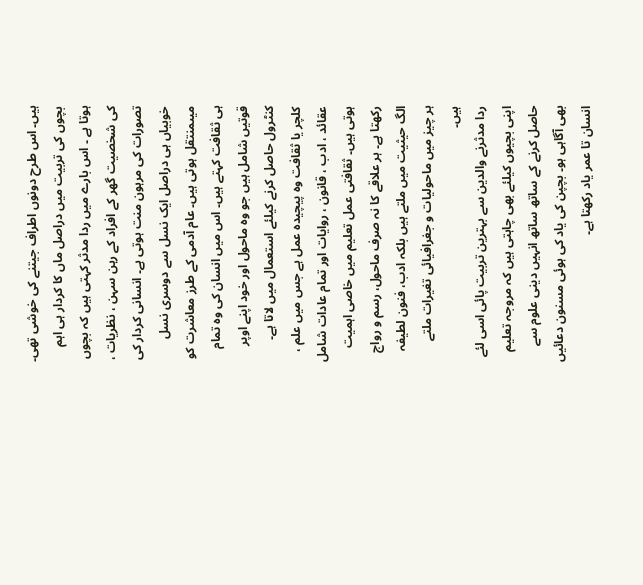ہیں۔ اس طرح دونوں اطراف جیتنے کی خوشی تھی۔
بچوں کی تربیت میں دراصل ماں کا کردار ہی اہم ہوتا ہے ۔ اس بارے میں ردا مدثر کہتی ہیں کہ بچوں کی شخصیت گھر کے افراد کے رہن سہن ، نظریات ، تصورات کی مرہون منت ہوتی ہے۔ انسانی کردار کی خوبیاں ہی دراصل ایک نسل سے دوسری نسل میںمنتقل ہوتی ہیں۔ عام آدمی کے طرز معاشرت کو ہی ثقافت کہتے ہیں۔ اس میں انسان کی وہ تمام قوتیں شامل ہیں جو وہ ماحول اور خود اپنے اوپر کنٹرول حاصل کرنے کیلئے استعمال میں لاتا ہے۔ کلچر یا ثقافت وہ پیچیدہ عمل ہے جس میں علم ، عقائد ، ادب ، قانون ، روایات اور تمام عادات شامل ہوتی ہیں۔ ثقافتی عمل تعلیم میں خاصی اہمیت رکھتا ہے۔ ہر علاقے کا نہ صرف ماحول، رسم و رواج الگ حیثیت میں ملتے ہیں بلکہ ادب، فنون لطیفہ ہر چیز میں ماحولیات و جغرافیائی تغیرات ملتے ہیں۔
ردا مدثرنے والدین سے بہترین تربیت پائی اسی لئے اپنی بچیوں کیلئے بھی چاہتی ہیں کہ مروجہ تعلیم حاصل کرنے کے ساتھ ساتھ انہیں دینی علوم سے بھی آگاہی ہو۔ بچپن کی یاد کی ہوئی مسنون دعائیں انسان تا عمر یاد رکھتا ہے۔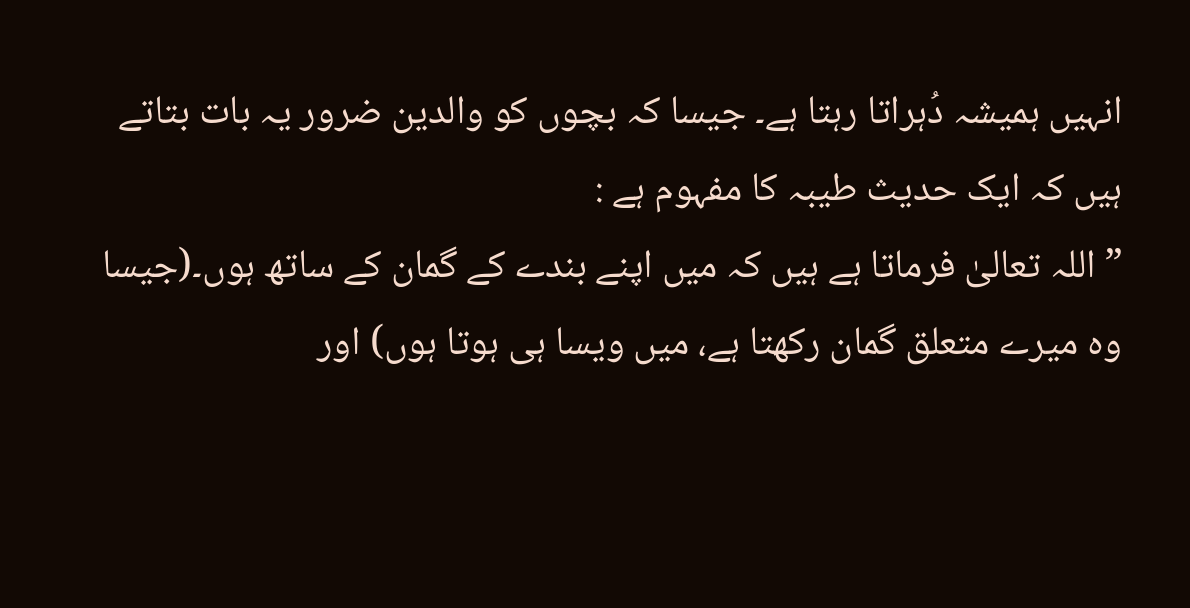انہیں ہمیشہ دُہراتا رہتا ہے۔ جیسا کہ بچوں کو والدین ضرور یہ بات بتاتے ہیں کہ ایک حدیث طیبہ کا مفہوم ہے :
” اللہ تعالیٰ فرماتا ہے ہیں کہ میں اپنے بندے کے گمان کے ساتھ ہوں۔(جیسا وہ میرے متعلق گمان رکھتا ہے، میں ویسا ہی ہوتا ہوں) اور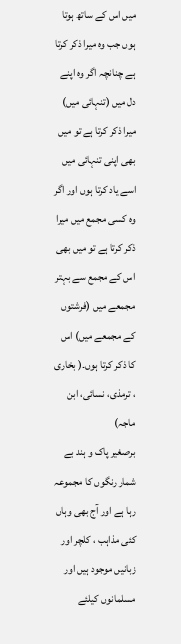میں اس کے ساتھ ہوتا ہوں جب وہ میرا ذکر کرتا ہے چنانچہ اگر وہ اپنے دل میں (تنہائی میں) میرا ذکر کرتا ہے تو میں بھی اپنی تنہائی میں اسے یاد کرتا ہوں اور اگر وہ کسی مجمع میں میرا ذکر کرتا ہے تو میں بھی اس کے مجمع سے بہتر مجمعے میں (فرشتوں کے مجمعے میں) اس کا ذکر کرتا ہوں۔( بخاری ، ترمذی، نسائی، ابن ماجہ)
برصغیر پاک و ہند بے شمار رنگوں کا مجموعہ رہا ہے اور آج بھی وہاں کئی مذاہب ، کلچر اور زبانیں موجود ہیں اور مسلمانوں کیلئے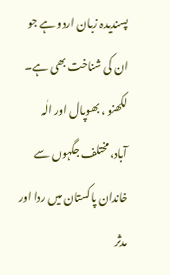پسندیدہ زبان اردو ہے جو ان کی شناخت بھی ہے۔ لکھنو ، بھوپال اور الٰہ آباد،مختلف جگہوں سے خاندان پاکستان میں ردا اور مدثر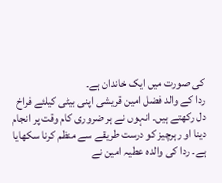کی صورت میں ایک خاندان ہے۔
ردا کے والد فضل امین قریشی اپنی بیٹی کیلئے فراخ دل رکھتے ہیں۔ انہوں نے ہر ضروری کام وقت پر انجام دینا او رہرچیز کو درست طریقے سے منظم کرنا سکھایا ہے۔ ردا کی والدہ عطیہ امین نے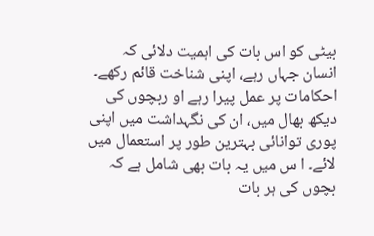بیٹی کو اس بات کی اہمیت دلائی کہ انسان جہاں رہے، اپنی شناخت قائم رکھے۔ احکامات پر عمل پیرا رہے او ربچوں کی دیکھ بھال میں، ان کی نگہداشت میں اپنی پوری توانائی بہترین طور پر استعمال میں لائے۔ ا س میں یہ بات بھی شامل ہے کہ بچوں کی ہر بات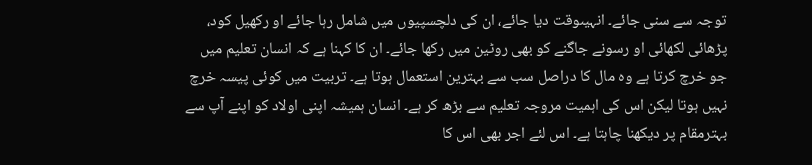توجہ سے سنی جائے۔ انہیںوقت دیا جائے، ان کی دلچسپیوں میں شامل رہا جائے او رکھیل کود، پڑھائی لکھائی او رسونے جاگنے کو بھی روٹین میں رکھا جائے۔ ان کا کہنا ہے کہ انسان تعلیم میں جو خرچ کرتا ہے وہ مال کا دراصل سب سے بہترین استعمال ہوتا ہے۔ تربیت میں کوئی پیسہ خرچ نہیں ہوتا لیکن اس کی اہمیت مروجہ تعلیم سے بڑھ کر ہے۔ انسان ہمیشہ اپنی اولاد کو اپنے آپ سے بہترمقام پر دیکھنا چاہتا ہے۔ اس لئے اجر بھی اس کا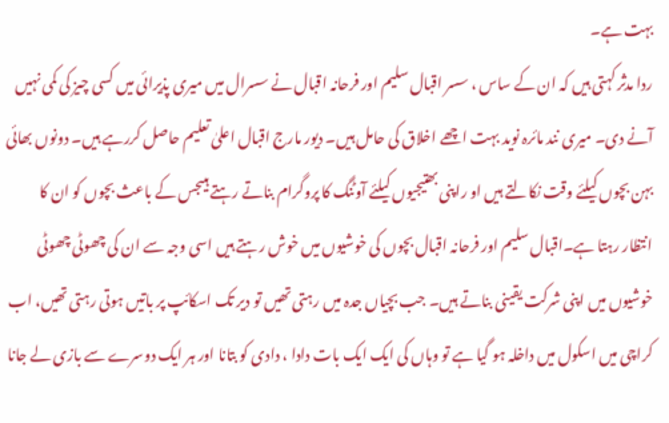بہت ہے۔
ردا مدثر کہتی ہیں کہ ان کے ساس ، سسر اقبال سلیم اور فرحانہ اقبال نے سسرال میں میری پذیرائی میں کسی چیز کی کمی نہیں آنے دی۔ میری نند مائرہ نوید بہت اچھے اخلاق کی حامل ہیں۔ دیور مارج اقبال اعلیٰ تعلیم حاصل کررہے ہیں۔ دونوں بھائی بہن بچوں کیلئے وقت نکالتے ہیں او راپنی بھتیجیوں کیلئے آوٹنگ کا پروگرام بناتے رہتے ہیںجس کے باعث بچوں کو ان کا انتظار رہتا ہے۔اقبال سلیم اور فرحانہ اقبال بچوں کی خوشیوں میں خوش رہتے ہیں اسی وجہ سے ان کی چھوٹی چھوٹی خوشیوں میں اپنی شرکت یقینی بناتے ہیں۔ جب بچیاں جدہ میں رہتی تھیں تو دیر تک اسکائپ پر باتیں ہوتی رہتی تھیں، اب کراچی میں اسکول میں داخلہ ہو گیا ہے تو وہاں کی ایک ایک بات دادا ، دادی کو بتانا اور ہر ایک دوسرے سے بازی لے جانا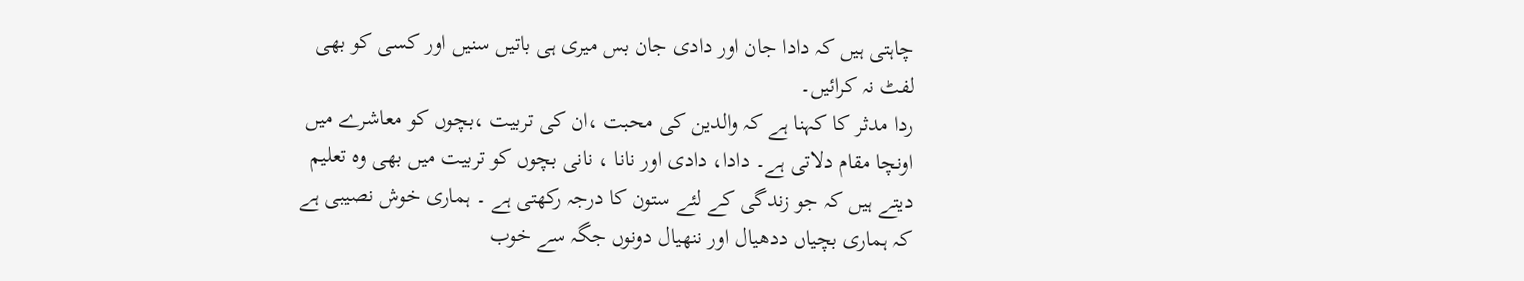چاہتی ہیں کہ دادا جان اور دادی جان بس میری ہی باتیں سنیں اور کسی کو بھی لفٹ نہ کرائیں۔
ردا مدثر کا کہنا ہے کہ والدین کی محبت ،ان کی تربیت ،بچوں کو معاشرے میں اونچا مقام دلاتی ہے۔ دادا، دادی اور نانا ، نانی بچوں کو تربیت میں بھی وہ تعلیم دیتے ہیں کہ جو زندگی کے لئے ستون کا درجہ رکھتی ہے ۔ ہماری خوش نصیبی ہے کہ ہماری بچیاں ددھیال اور ننھیال دونوں جگہ سے خوب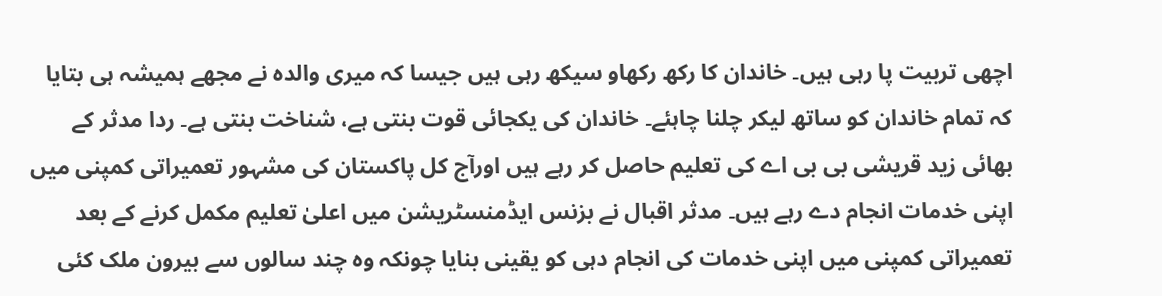اچھی تربیت پا رہی ہیں۔ خاندان کا رکھ رکھاو سیکھ رہی ہیں جیسا کہ میری والدہ نے مجھے ہمیشہ ہی بتایا کہ تمام خاندان کو ساتھ لیکر چلنا چاہئے۔ خاندان کی یکجائی قوت بنتی ہے، شناخت بنتی ہے۔ ردا مدثر کے بھائی زید قریشی بی بی اے کی تعلیم حاصل کر رہے ہیں اورآج کل پاکستان کی مشہور تعمیراتی کمپنی میں اپنی خدمات انجام دے رہے ہیں۔ مدثر اقبال نے بزنس ایڈمنسٹریشن میں اعلیٰ تعلیم مکمل کرنے کے بعد تعمیراتی کمپنی میں اپنی خدمات کی انجام دہی کو یقینی بنایا چونکہ وہ چند سالوں سے بیرون ملک کئی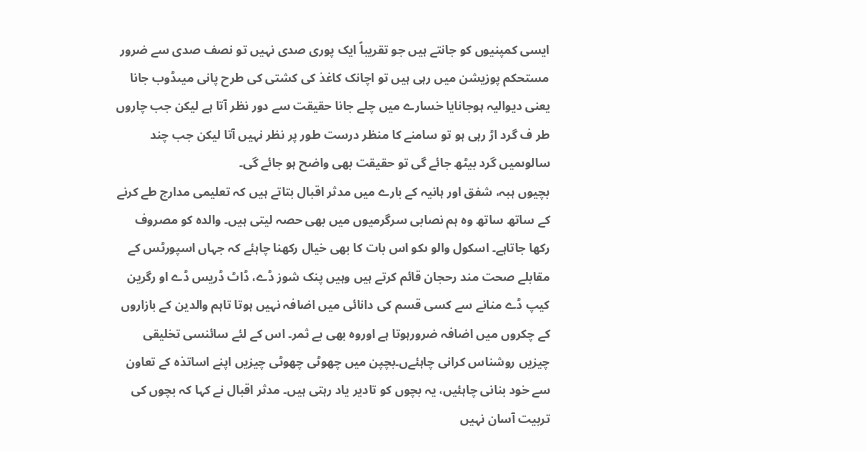ایسی کمپنیوں کو جانتے ہیں جو تقریباً ایک پوری صدی نہیں تو نصف صدی سے ضرور مستحکم پوزیشن میں رہی ہیں تو اچانک کاغذ کی کشتی کی طرح پانی میںڈوب جانا یعنی دیوالیہ ہوجانایا خسارے میں چلے جانا حقیقت سے دور نظر آتا ہے لیکن جب چاروں طر ف گرد اڑ رہی ہو تو سامنے کا منظر درست طور پر نظر نہیں آتا لیکن جب چند سالوںمیں گرد بیٹھ جائے گی تو حقیقت بھی واضح ہو جائے گی۔
بچیوں ہبہ، شفق اور ہانیہ کے بارے میں مدثر اقبال بتاتے ہیں کہ تعلیمی مدارج طے کرنے کے ساتھ ساتھ وہ ہم نصابی سرگرمیوں میں بھی حصہ لیتی ہیں۔ والدہ کو مصروف رکھا جاتاہے۔ اسکول والو ںکو اس بات کا بھی خیال رکھنا چاہئے کہ جہاں اسپورٹس کے مقابلے صحت مند رحجان قائم کرتے ہیں وہیں پنک شوز ڈے، ڈاٹ ڈریس ڈے او رگرین کیپ ڈے منانے سے کسی قسم کی دانائی میں اضافہ نہیں ہوتا تاہم والدین کے بازاروں کے چکروں میں اضافہ ضرورہوتا ہے اوروہ بھی بے ثمر۔ اس کے لئے سائنسی تخلیقی چیزیں روشناس کرانی چاہئےں۔بچپن میں چھوٹی چھوٹی چیزیں اپنے اساتذہ کے تعاون سے خود بنانی چاہئیں، یہ بچوں کو تادیر یاد رہتی ہیں۔ مدثر اقبال نے کہا کہ بچوں کی تربیت آسان نہیں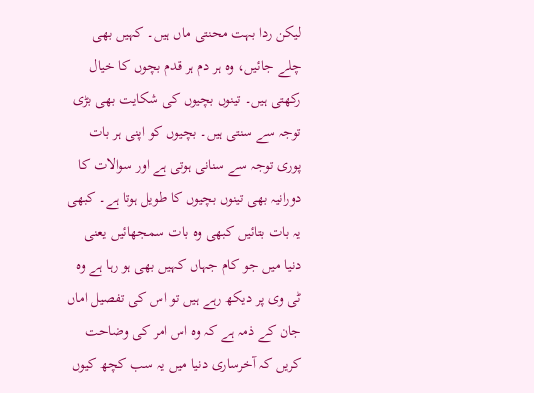لیکن ردا بہت محنتی ماں ہیں۔ کہیں بھی چلے جائیں، وہ ہر دم ہر قدم بچوں کا خیال رکھتی ہیں۔ تینوں بچیوں کی شکایت بھی بڑی توجہ سے سنتی ہیں۔ بچیوں کو اپنی ہر بات پوری توجہ سے سنانی ہوتی ہے اور سوالات کا دورانیہ بھی تینوں بچیوں کا طویل ہوتا ہے۔ کبھی یہ بات بتائیں کبھی وہ بات سمجھائیں یعنی دنیا میں جو کام جہاں کہیں بھی ہو رہا ہے وہ ٹی وی پر دیکھ رہے ہیں تو اس کی تفصیل اماں جان کے ذمہ ہے کہ وہ اس امر کی وضاحت کریں کہ آخرساری دنیا میں یہ سب کچھ کیوں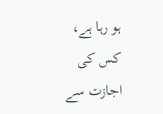ہو رہا ہے، کس کی اجازت سے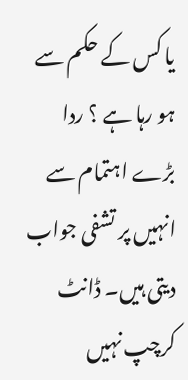یا کس کے حکم سے ہو رہا ہے ؟ ردا بڑے اہتمام سے انہیں پر تشفی جواب دیتی ہیں۔ ڈانٹ کرچپ نہیں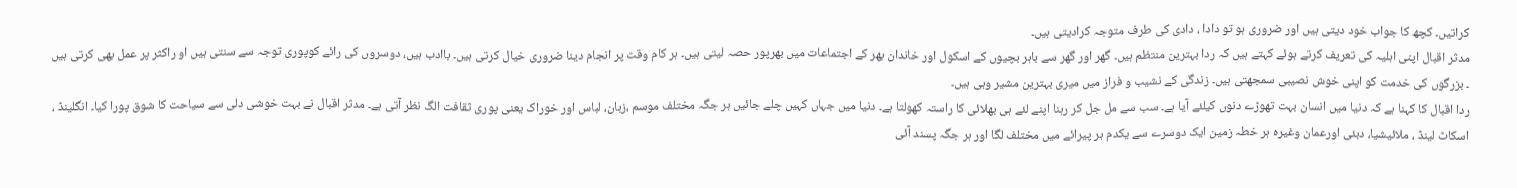کراتیں۔ کچھ کا جواب خود دیتی ہیں اور ضروری ہو تو دادا ، دادی کی طرف متوجہ کرادیتی ہیں۔
مدثر اقبال اپنی اہلیہ کی تعریف کرتے ہوئے کہتے ہیں کہ ردا بہترین منتظم ہیں۔ گھر اور گھر سے باہر بچیوں کے اسکول اور خاندان بھر کے اجتماعات میں بھرپور حصہ لیتی ہیں۔ ہر کام وقت پر انجام دینا ضروری خیال کرتی ہیں۔ باادب ہیں، دوسروں کی رائے کوپوری توجہ سے سنتی ہیں او راکثر پر عمل بھی کرتی ہیں ۔ بزرگوں کی خدمت کو اپنی خوش نصیبی سمجھتی ہیں۔ زندگی کے نشیب و فراز میں میری بہترین مشیر وہی ہیں۔
ردا اقبال کا کہنا ہے کہ دنیا میں انسان بہت تھوڑے دنوں کیلئے آیا ہے۔ سب سے مل جل کر رہنا اپنے لئے ہی بھلائی کا راستہ کھولتا ہے۔ دنیا میں جہاں کہیں چلے جائیں ہر جگہ مختلف موسم ،زبان، لباس اور خوراک یعنی پوری ثقافت الگ نظر آتی ہے۔ مدثر اقبال نے بہت خوشی دلی سے سیاحت کا شوق پورا کیا۔ انگلینڈ ، اسکاٹ لینڈ ، ملائیشیا، دبئی اورعمان وغیرہ ہر خطہ زمین ایک دوسرے سے یکدم ہر پیرائے میں مختلف لگا اور ہر جگہ پسند آئی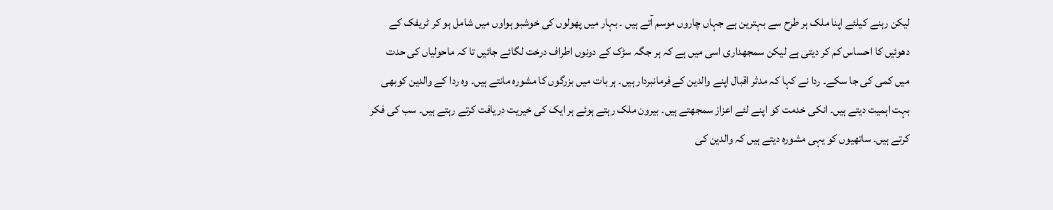لیکن رہنے کیلئے اپنا ملک ہر طرح سے بہترین ہے جہاں چاروں موسم آتے ہیں ۔ بہار میں پھولوں کی خوشبو ہواوں میں شامل ہو کر ٹریفک کے دھوئیں کا احساس کم کر دیتی ہے لیکن سمجھداری اسی میں ہے کہ ہر جگہ سڑک کے دونوں اطراف درخت لگائے جائیں تا کہ ماحولیاں کی حدت میں کمی کی جا سکے۔ ردا نے کہا کہ مدثر اقبال اپنے والدین کے فرمانبردار ہیں۔ ہر بات میں بزرگوں کا مشورہ مانتے ہیں۔ وہ ردا کے والدین کوبھی بہت اہمیت دیتے ہیں۔ انکی خدمت کو اپنے لئے اعزاز سمجھتے ہیں۔ بیرون ملک رہتے ہوئے ہر ایک کی خیریت دریافت کرتے رہتے ہیں۔ سب کی فکر کرتے ہیں۔ ساتھیوں کو یہی مشورہ دیتے ہیں کہ والدین کی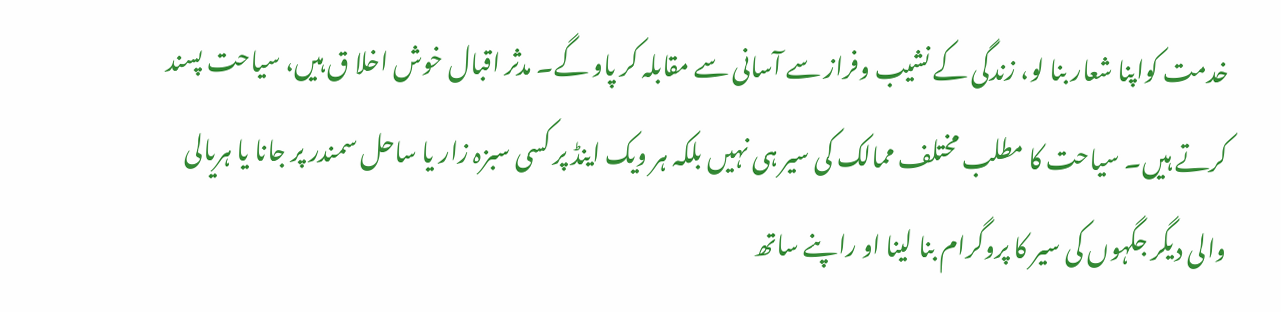خدمت کواپنا شعار بنا لو، زندگی کے نشیب وفراز سے آسانی سے مقابلہ کر پاو گے۔ مدثر اقبال خوش اخلا ق ہیں، سیاحت پسند کرتے ہیں۔ سیاحت کا مطلب مختلف ممالک کی سیر ہی نہیں بلکہ ہر ویک اینڈ پر کسی سبزہ زار یا ساحل سمندر پر جانا یا ہریالی والی دیگر جگہوں کی سیر کا پروگرام بنا لینا او راپنے ساتھ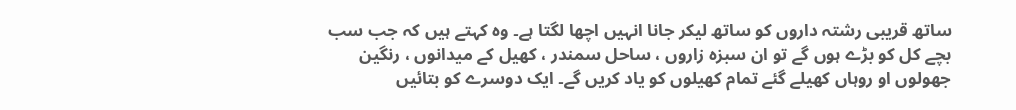ساتھ قریبی رشتہ داروں کو ساتھ لیکر جانا انہیں اچھا لگتا ہے۔ وہ کہتے ہیں کہ جب سب بچے کل کو بڑے ہوں گے تو ان سبزہ زاروں ، ساحل سمندر ، کھیل کے میدانوں ، رنگین جھولوں او روہاں کھیلے گئے تمام کھیلوں کو یاد کریں گے۔ ایک دوسرے کو بتائیں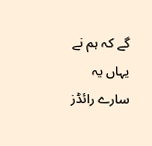گے کہ ہم نے یہاں یہ سارے رائڈز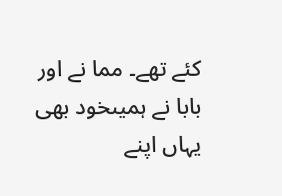کئے تھے۔ مما نے اور بابا نے ہمیںخود بھی یہاں اپنے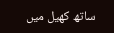ساتھ کھیل میں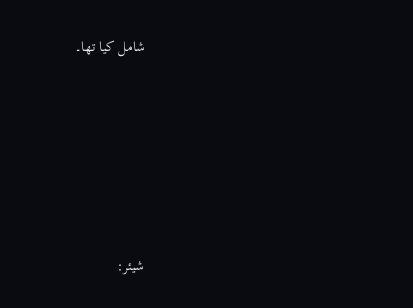شامل کیا تھا۔







شیئر: